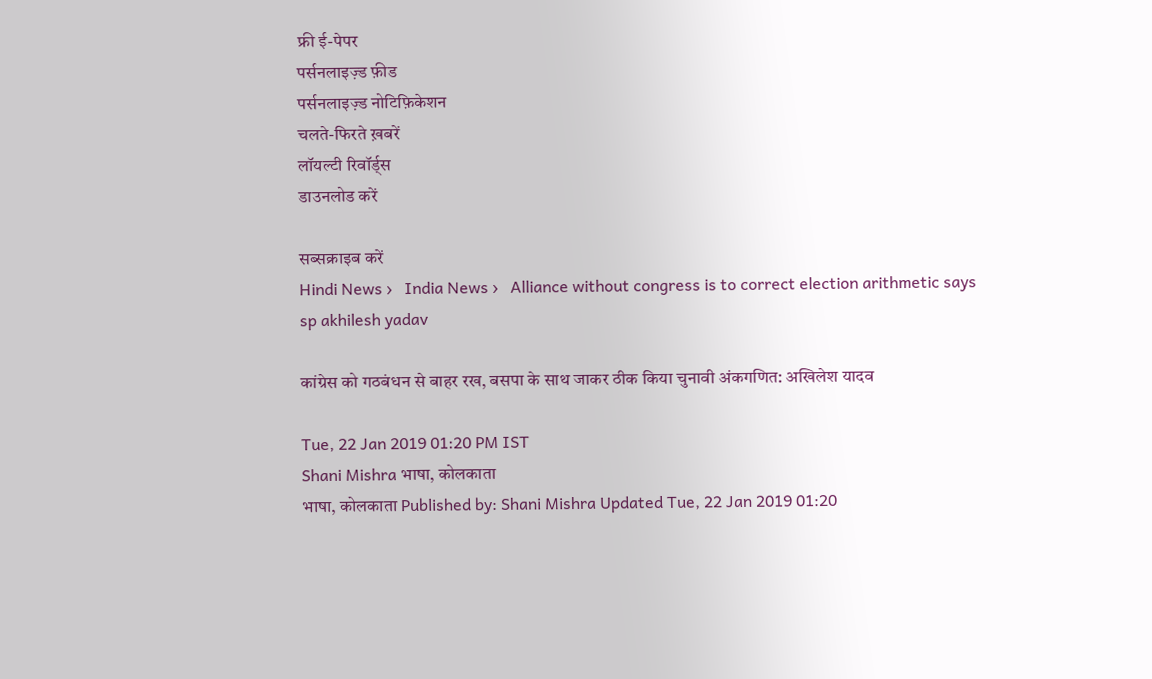फ्री ई-पेपर
पर्सनलाइज़्ड फ़ीड
पर्सनलाइज़्ड नोटिफ़िकेशन
चलते-फिरते ख़बरें
लॉयल्टी रिवॉर्ड्स
डाउनलोड करें

सब्सक्राइब करें
Hindi News ›   India News ›   Alliance without congress is to correct election arithmetic says sp akhilesh yadav

कांग्रेस को गठबंधन से बाहर रख, बसपा के साथ जाकर ठीक किया चुनावी अंकगणित: अखिलेश यादव

Tue, 22 Jan 2019 01:20 PM IST
Shani Mishra भाषा, कोलकाता
भाषा, कोलकाता Published by: Shani Mishra Updated Tue, 22 Jan 2019 01:20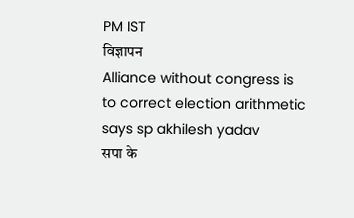PM IST
विज्ञापन
Alliance without congress is to correct election arithmetic says sp akhilesh yadav
सपा के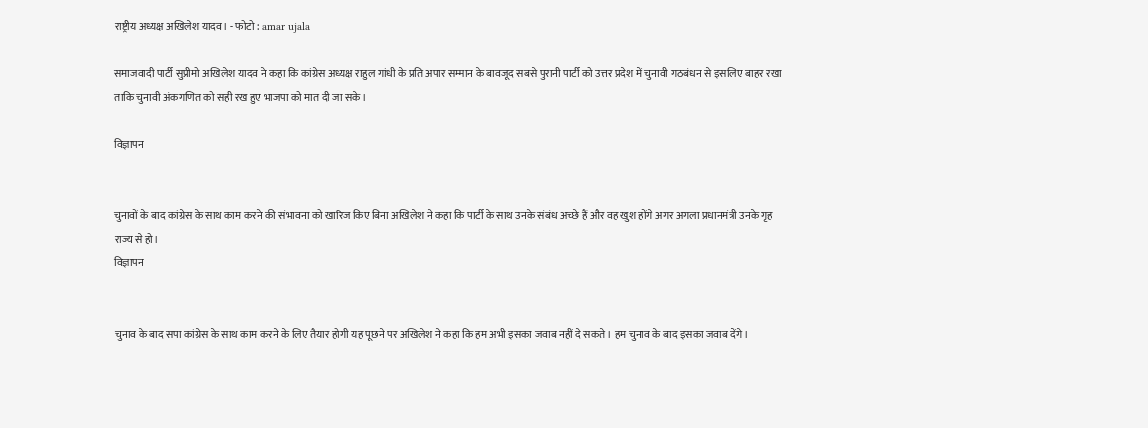राष्ट्रीय अध्यक्ष अखिलेश यादव। - फोटो : amar ujala

समाजवादी पार्टी सुप्रीमो अखिलेश यादव ने कहा कि कांग्रेस अध्यक्ष राहुल गांधी के प्रति अपार सम्मान के बावजूद सबसे पुरानी पार्टी को उत्तर प्रदेश में चुनावी गठबंधन से इसलिए बाहर रखा ताकि चुनावी अंकगणित को सही रख हुए भाजपा को मात दी जा सके।

विज्ञापन


चुनावों के बाद कांग्रेस के साथ काम करने की संभावना को खारिज किए बिना अखिलेश ने कहा कि पार्टी के साथ उनके संबंध अच्छे हैं और वह खुश होंगे अगर अगला प्रधानमंत्री उनके गृह राज्य से हो।
विज्ञापन


चुनाव के बाद सपा कांग्रेस के साथ काम करने के लिए तैयार होगी यह पूछने पर अखिलेश ने कहा कि हम अभी इसका जवाब नहीं दे सकते। हम चुनाव के बाद इसका जवाब देंगे।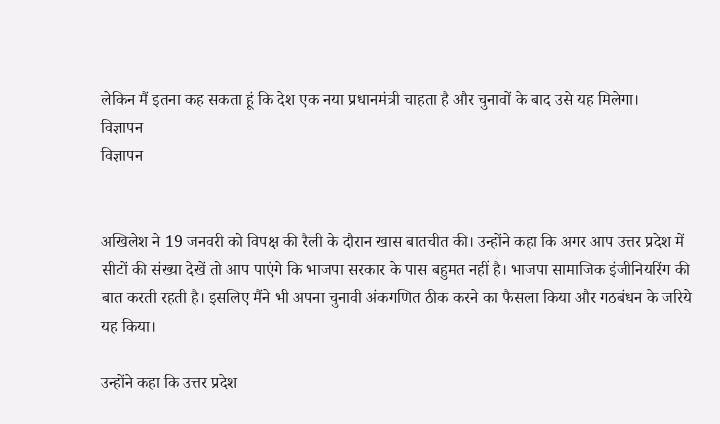लेकिन मैं इतना कह सकता हूं कि देश एक नया प्रधानमंत्री चाहता है और चुनावों के बाद उसे यह मिलेगा।
विज्ञापन
विज्ञापन


अखिलेश ने 19 जनवरी को विपक्ष की रैली के दौरान खास बातचीत की। उन्होंने कहा कि अगर आप उत्तर प्रदेश में सीटों की संख्या देखें तो आप पाएंगे कि भाजपा सरकार के पास बहुमत नहीं है। भाजपा सामाजिक इंजीनियरिंग की बात करती रहती है। इसलिए मैंने भी अपना चुनावी अंकगणित ठीक करने का फैसला किया और गठबंधन के जरिये यह किया।

उन्होंने कहा कि उत्तर प्रदेश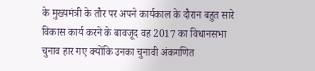के मुख्यमंत्री के तौर पर अपने कार्यकाल के दौरान बहुत सारे विकास कार्य करने के बावजूद वह 2017 का विधानसभा चुनाव हार गए क्योंकि उनका चुनावी अंकगणित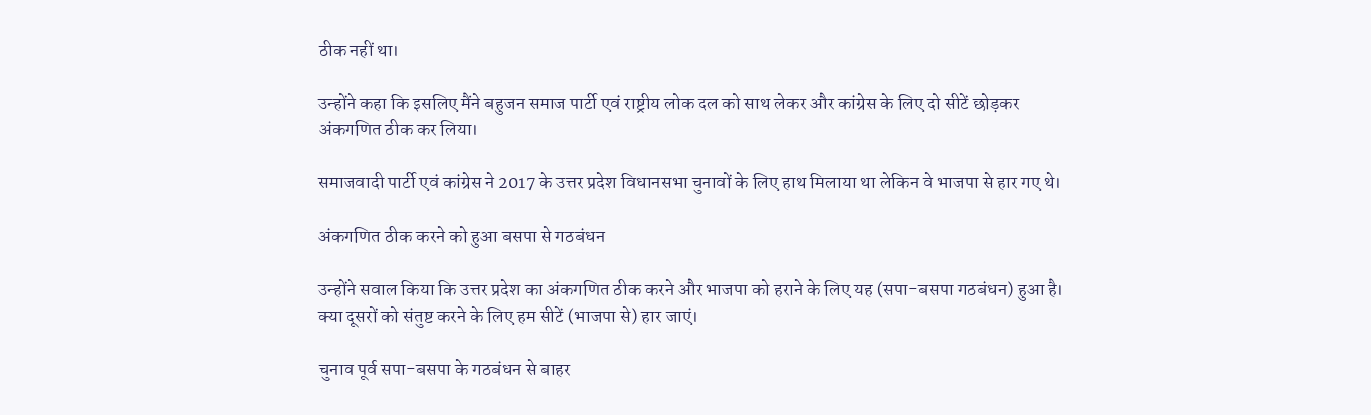ठीक नहीं था।

उन्होंने कहा कि इसलिए मैंने बहुजन समाज पार्टी एवं राष्ट्रीय लोक दल को साथ लेकर और कांग्रेस के लिए दो सीटें छोड़कर अंकगणित ठीक कर लिया।

समाजवादी पार्टी एवं कांग्रेस ने 2017 के उत्तर प्रदेश विधानसभा चुनावों के लिए हाथ मिलाया था लेकिन वे भाजपा से हार गए थे।

अंकगणित ठीक करने को हुआ बसपा से गठबंधन

उन्होंने सवाल किया कि उत्तर प्रदेश का अंकगणित ठीक करने और भाजपा को हराने के लिए यह (सपा-बसपा गठबंधन) हुआ है। क्या दूसरों को संतुष्ट करने के लिए हम सीटें (भाजपा से) हार जाएं।

चुनाव पूर्व सपा-बसपा के गठबंधन से बाहर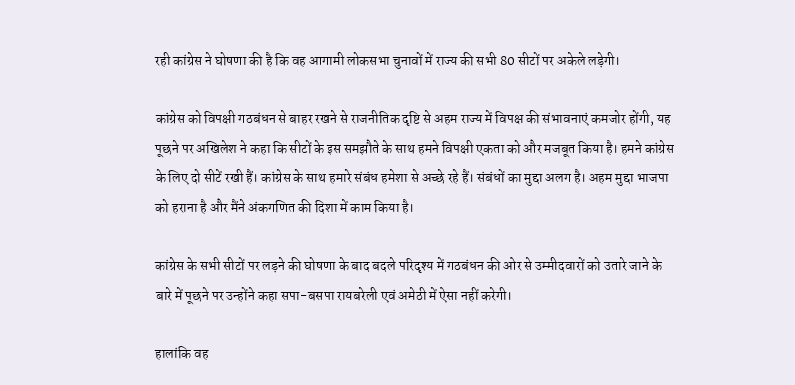रही कांग्रेस ने घोषणा की है कि वह आगामी लोकसभा चुनावों में राज्य की सभी 80 सीटों पर अकेले लड़ेगी।

कांग्रेस को विपक्षी गठबंधन से बाहर रखने से राजनीतिक दृष्टि से अहम राज्य में विपक्ष की संभावनाएं कमजोर होंगी, यह पूछने पर अखिलेश ने कहा कि सीटों के इस समझौते के साथ हमने विपक्षी एकता को और मजबूत किया है। हमने कांग्रेस के लिए दो सीटें रखी हैं। कांग्रेस के साथ हमारे संबंध हमेशा से अच्छे रहे हैं। संबंधों का मुद्दा अलग है। अहम मुद्दा भाजपा को हराना है और मैंने अंकगणित की दिशा में काम किया है।

कांग्रेस के सभी सीटों पर लड़ने की घोषणा के बाद बदले परिदृश्य में गठबंधन की ओर से उम्मीदवारों को उतारे जाने के बारे में पूछने पर उन्होंने कहा सपा-बसपा रायबरेली एवं अमेठी में ऐसा नहीं करेगी।

हालांकि वह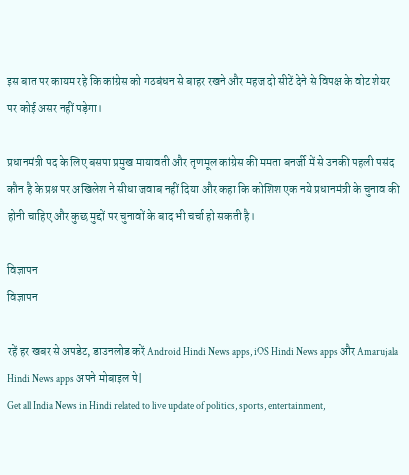इस बात पर कायम रहे कि कांग्रेस को गठबंधन से बाहर रखने और महज दो सीटें देने से विपक्ष के वोट शेयर पर कोई असर नहीं पड़ेगा।

प्रधानमंत्री पद के लिए बसपा प्रमुख मायावती और तृणमूल कांग्रेस की ममता बनर्जी में से उनकी पहली पसंद कौन है के प्रश्न पर अखिलेश ने सीधा जवाब नहीं दिया और कहा कि कोशिश एक नये प्रधानमंत्री के चुनाव की होनी चाहिए और कुछ मुद्दों पर चुनावों के बाद भी चर्चा हो सकती है।

विज्ञापन
विज्ञापन

रहें हर खबर से अपडेट, डाउनलोड करें Android Hindi News apps, iOS Hindi News apps और Amarujala Hindi News apps अपने मोबाइल पे|
Get all India News in Hindi related to live update of politics, sports, entertainment,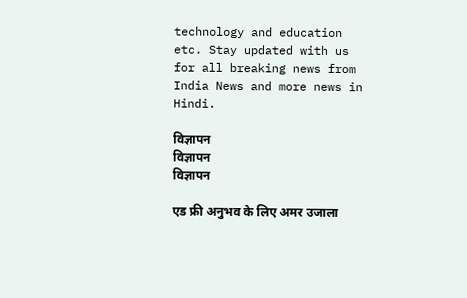technology and education etc. Stay updated with us for all breaking news from India News and more news in Hindi.

विज्ञापन
विज्ञापन
विज्ञापन

एड फ्री अनुभव के लिए अमर उजाला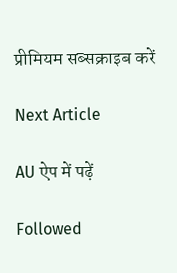प्रीमियम सब्सक्राइब करें

Next Article

AU ऐप में पढ़ें

Followed